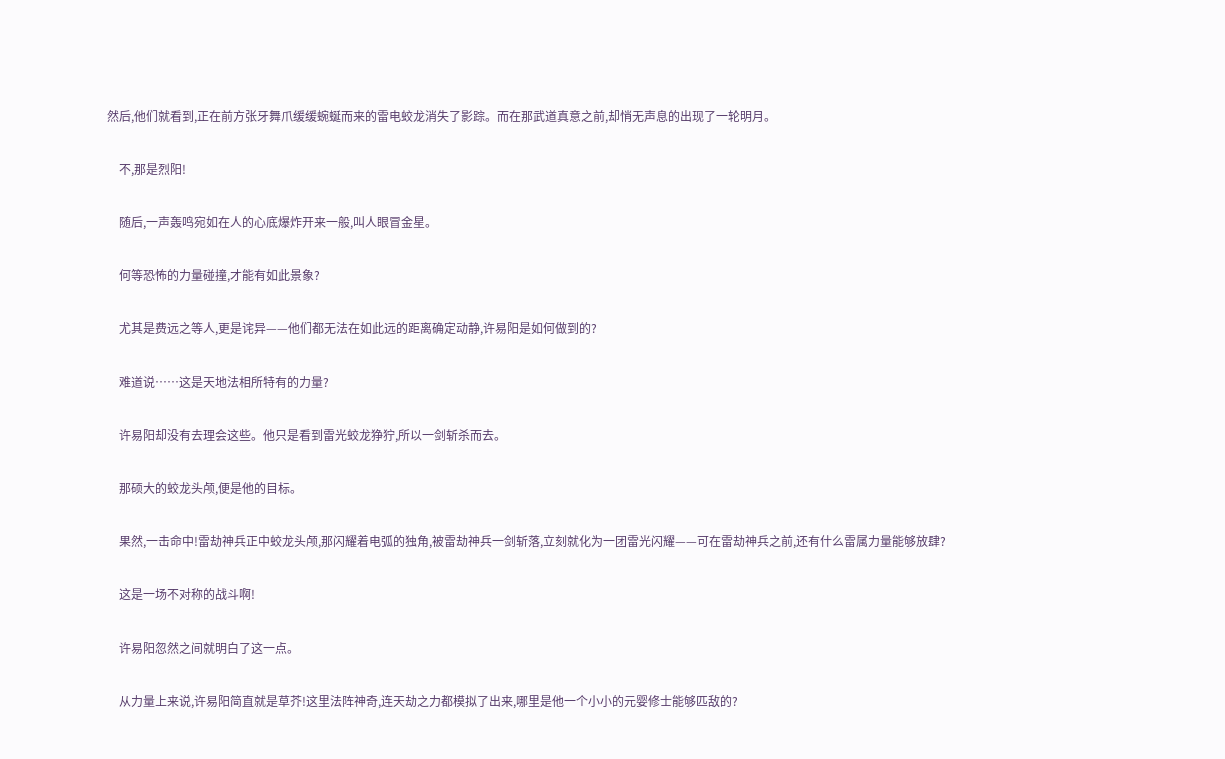然后,他们就看到,正在前方张牙舞爪缓缓蜿蜒而来的雷电蛟龙消失了影踪。而在那武道真意之前,却悄无声息的出现了一轮明月。

    不,那是烈阳!

    随后,一声轰鸣宛如在人的心底爆炸开来一般,叫人眼冒金星。

    何等恐怖的力量碰撞,才能有如此景象?

    尤其是费远之等人,更是诧异——他们都无法在如此远的距离确定动静,许易阳是如何做到的?

    难道说……这是天地法相所特有的力量?

    许易阳却没有去理会这些。他只是看到雷光蛟龙狰狞,所以一剑斩杀而去。

    那硕大的蛟龙头颅,便是他的目标。

    果然,一击命中!雷劫神兵正中蛟龙头颅,那闪耀着电弧的独角,被雷劫神兵一剑斩落,立刻就化为一团雷光闪耀——可在雷劫神兵之前,还有什么雷属力量能够放肆?

    这是一场不对称的战斗啊!

    许易阳忽然之间就明白了这一点。

    从力量上来说,许易阳简直就是草芥!这里法阵神奇,连天劫之力都模拟了出来,哪里是他一个小小的元婴修士能够匹敌的?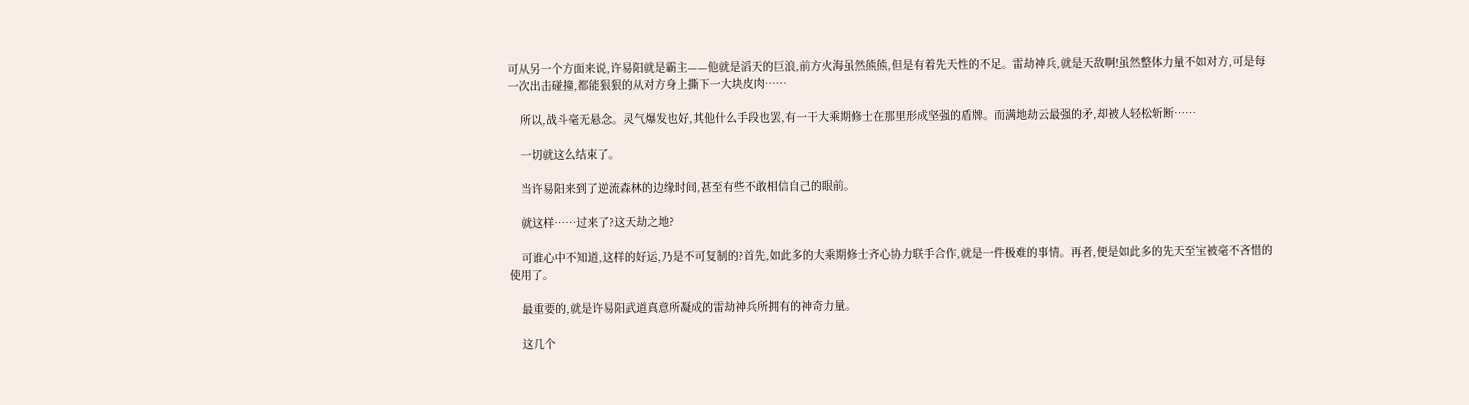可从另一个方面来说,许易阳就是霸主——他就是滔天的巨浪,前方火海虽然熊熊,但是有着先天性的不足。雷劫神兵,就是天敌啊!虽然整体力量不如对方,可是每一次出击碰撞,都能狠狠的从对方身上撕下一大块皮肉……

    所以,战斗毫无悬念。灵气爆发也好,其他什么手段也罢,有一干大乘期修士在那里形成坚强的盾牌。而满地劫云最强的矛,却被人轻松斩断……

    一切就这么结束了。

    当许易阳来到了逆流森林的边缘时间,甚至有些不敢相信自己的眼前。

    就这样……过来了?这天劫之地?

    可谁心中不知道,这样的好运,乃是不可复制的?首先,如此多的大乘期修士齐心协力联手合作,就是一件极难的事情。再者,便是如此多的先天至宝被毫不吝惜的使用了。

    最重要的,就是许易阳武道真意所凝成的雷劫神兵所拥有的神奇力量。

    这几个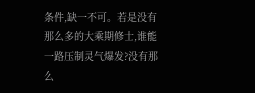条件,缺一不可。若是没有那么多的大乘期修士,谁能一路压制灵气爆发?没有那么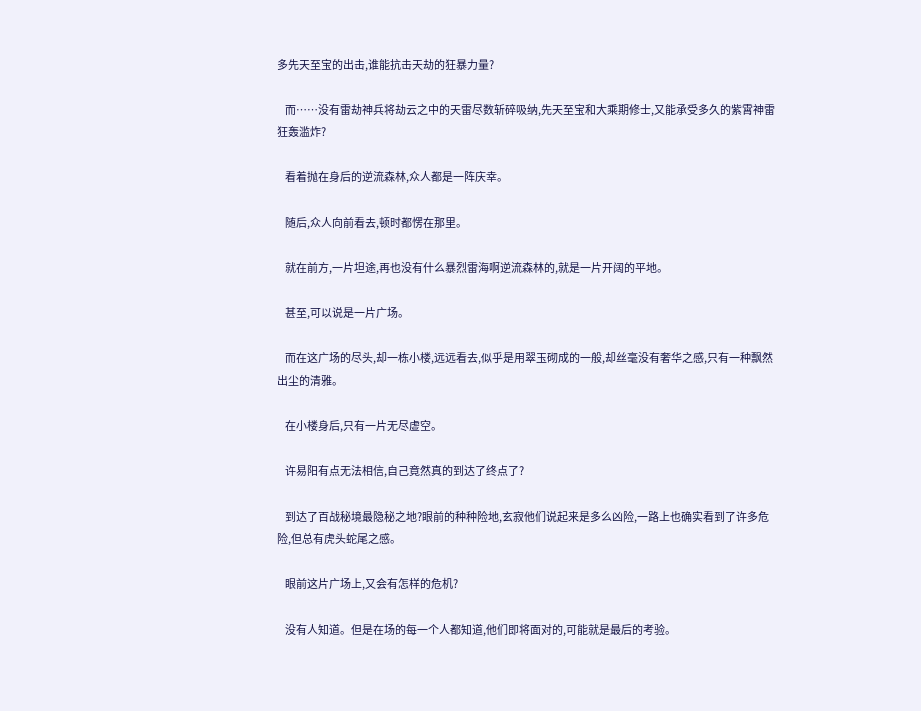多先天至宝的出击,谁能抗击天劫的狂暴力量?

    而……没有雷劫神兵将劫云之中的天雷尽数斩碎吸纳,先天至宝和大乘期修士,又能承受多久的紫霄神雷狂轰滥炸?

    看着抛在身后的逆流森林,众人都是一阵庆幸。

    随后,众人向前看去,顿时都愣在那里。

    就在前方,一片坦途,再也没有什么暴烈雷海啊逆流森林的,就是一片开阔的平地。

    甚至,可以说是一片广场。

    而在这广场的尽头,却一栋小楼,远远看去,似乎是用翠玉砌成的一般,却丝毫没有奢华之感,只有一种飘然出尘的清雅。

    在小楼身后,只有一片无尽虚空。

    许易阳有点无法相信,自己竟然真的到达了终点了?

    到达了百战秘境最隐秘之地?眼前的种种险地,玄寂他们说起来是多么凶险,一路上也确实看到了许多危险,但总有虎头蛇尾之感。

    眼前这片广场上,又会有怎样的危机?

    没有人知道。但是在场的每一个人都知道,他们即将面对的,可能就是最后的考验。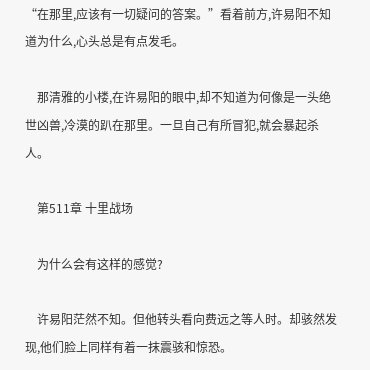“在那里,应该有一切疑问的答案。”看着前方,许易阳不知道为什么,心头总是有点发毛。

    那清雅的小楼,在许易阳的眼中,却不知道为何像是一头绝世凶兽,冷漠的趴在那里。一旦自己有所冒犯,就会暴起杀人。

    第511章 十里战场

    为什么会有这样的感觉?

    许易阳茫然不知。但他转头看向费远之等人时。却骇然发现,他们脸上同样有着一抹震骇和惊恐。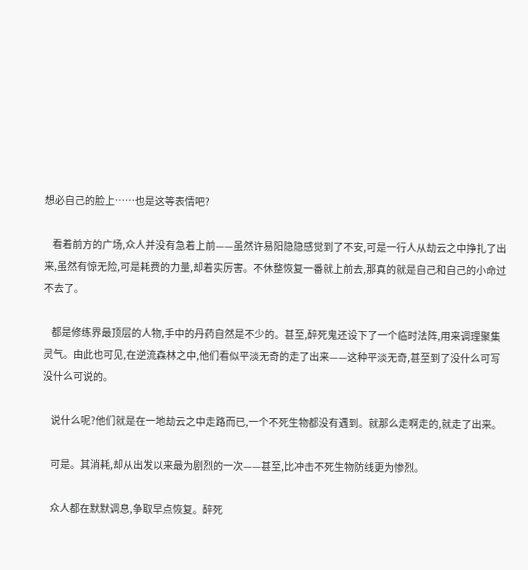想必自己的脸上……也是这等表情吧?

    看着前方的广场,众人并没有急着上前——虽然许易阳隐隐感觉到了不安,可是一行人从劫云之中挣扎了出来,虽然有惊无险,可是耗费的力量,却着实厉害。不休整恢复一番就上前去,那真的就是自己和自己的小命过不去了。

    都是修练界最顶层的人物,手中的丹药自然是不少的。甚至,醉死鬼还设下了一个临时法阵,用来调理聚集灵气。由此也可见,在逆流森林之中,他们看似平淡无奇的走了出来——这种平淡无奇,甚至到了没什么可写没什么可说的。

    说什么呢?他们就是在一地劫云之中走路而已,一个不死生物都没有遇到。就那么走啊走的,就走了出来。

    可是。其消耗,却从出发以来最为剧烈的一次——甚至,比冲击不死生物防线更为惨烈。

    众人都在默默调息,争取早点恢复。醉死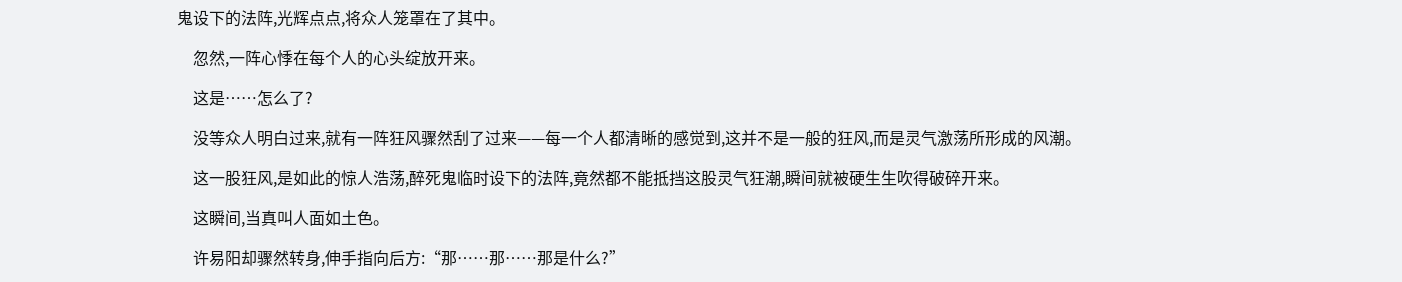鬼设下的法阵,光辉点点,将众人笼罩在了其中。

    忽然,一阵心悸在每个人的心头绽放开来。

    这是……怎么了?

    没等众人明白过来,就有一阵狂风骤然刮了过来——每一个人都清晰的感觉到,这并不是一般的狂风,而是灵气激荡所形成的风潮。

    这一股狂风,是如此的惊人浩荡,醉死鬼临时设下的法阵,竟然都不能抵挡这股灵气狂潮,瞬间就被硬生生吹得破碎开来。

    这瞬间,当真叫人面如土色。

    许易阳却骤然转身,伸手指向后方:“那……那……那是什么?”